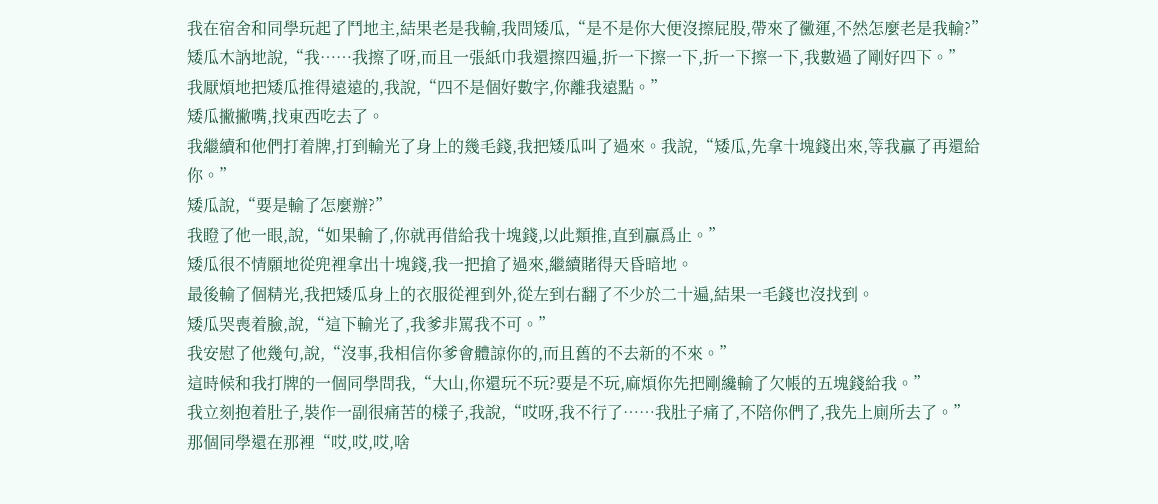我在宿舍和同學玩起了鬥地主,結果老是我輸,我問矮瓜,“是不是你大便沒擦屁股,帶來了黴運,不然怎麼老是我輸?”
矮瓜木訥地說,“我……我擦了呀,而且一張紙巾我還擦四遍,折一下擦一下,折一下擦一下,我數過了剛好四下。”
我厭煩地把矮瓜推得遠遠的,我說,“四不是個好數字,你離我遠點。”
矮瓜撇撇嘴,找東西吃去了。
我繼續和他們打着牌,打到輸光了身上的幾毛錢,我把矮瓜叫了過來。我說,“矮瓜,先拿十塊錢出來,等我贏了再還給你。”
矮瓜說,“要是輸了怎麼辦?”
我瞪了他一眼,說,“如果輸了,你就再借給我十塊錢,以此類推,直到贏爲止。”
矮瓜很不情願地從兜裡拿出十塊錢,我一把搶了過來,繼續賭得天昏暗地。
最後輸了個精光,我把矮瓜身上的衣服從裡到外,從左到右翻了不少於二十遍,結果一毛錢也沒找到。
矮瓜哭喪着臉,說,“這下輸光了,我爹非罵我不可。”
我安慰了他幾句,說,“沒事,我相信你爹會體諒你的,而且舊的不去新的不來。”
這時候和我打牌的一個同學問我,“大山,你還玩不玩?要是不玩,麻煩你先把剛纔輸了欠帳的五塊錢給我。”
我立刻抱着肚子,裝作一副很痛苦的樣子,我說,“哎呀,我不行了……我肚子痛了,不陪你們了,我先上廁所去了。”
那個同學還在那裡“哎,哎,哎,啥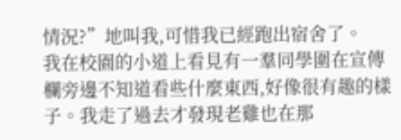情況?”地叫我,可惜我已經跑出宿舍了。
我在校園的小道上看見有一羣同學圍在宣傳欄旁邊不知道看些什麼東西,好像很有趣的樣子。我走了過去才發現老雞也在那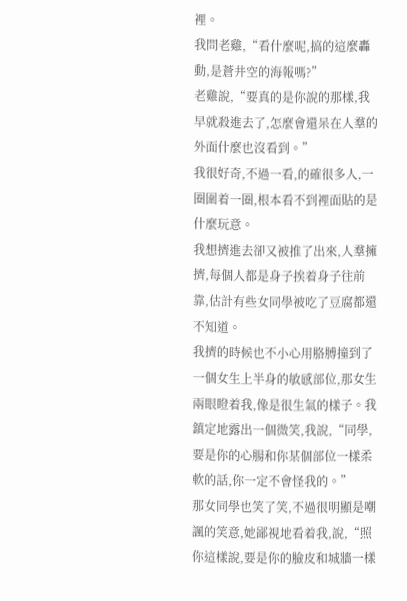裡。
我問老雞,“看什麼呢,搞的這麼轟動,是蒼井空的海報嗎?”
老雞說,“要真的是你說的那樣,我早就殺進去了,怎麼會還呆在人羣的外面什麼也沒看到。”
我很好奇,不過一看,的確很多人,一圈圍着一圈,根本看不到裡面貼的是什麼玩意。
我想擠進去卻又被推了出來,人羣擁擠,每個人都是身子挨着身子往前靠,估計有些女同學被吃了豆腐都還不知道。
我擠的時候也不小心用胳膊撞到了一個女生上半身的敏感部位,那女生兩眼瞪着我,像是很生氣的樣子。我鎮定地露出一個微笑,我說,“同學,要是你的心腸和你某個部位一樣柔軟的話,你一定不會怪我的。”
那女同學也笑了笑,不過很明顯是嘲諷的笑意,她鄙視地看着我,說,“照你這樣說,要是你的臉皮和城牆一樣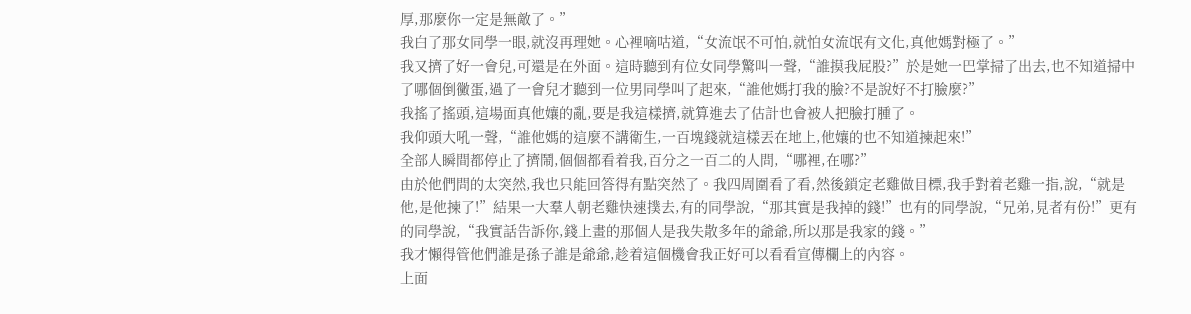厚,那麼你一定是無敵了。”
我白了那女同學一眼,就沒再理她。心裡嘀咕道,“女流氓不可怕,就怕女流氓有文化,真他媽對極了。”
我又擠了好一會兒,可還是在外面。這時聽到有位女同學驚叫一聲,“誰摸我屁股?”於是她一巴掌掃了出去,也不知道掃中了哪個倒黴蛋,過了一會兒才聽到一位男同學叫了起來,“誰他媽打我的臉?不是說好不打臉麼?”
我搖了搖頭,這場面真他孃的亂,要是我這樣擠,就算進去了估計也會被人把臉打腫了。
我仰頭大吼一聲,“誰他媽的這麼不講衛生,一百塊錢就這樣丟在地上,他孃的也不知道揀起來!”
全部人瞬間都停止了擠鬧,個個都看着我,百分之一百二的人問,“哪裡,在哪?”
由於他們問的太突然,我也只能回答得有點突然了。我四周圍看了看,然後鎖定老雞做目標,我手對着老雞一指,說,“就是他,是他揀了!”結果一大羣人朝老雞快速撲去,有的同學說,“那其實是我掉的錢!”也有的同學說,“兄弟,見者有份!”更有的同學說,“我實話告訴你,錢上畫的那個人是我失散多年的爺爺,所以那是我家的錢。”
我才懶得管他們誰是孫子誰是爺爺,趁着這個機會我正好可以看看宣傳欄上的內容。
上面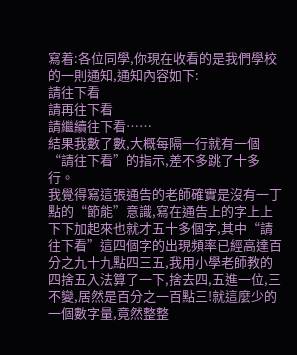寫着:各位同學,你現在收看的是我們學校的一則通知,通知內容如下:
請往下看
請再往下看
請繼續往下看……
結果我數了數,大概每隔一行就有一個“請往下看”的指示,差不多跳了十多行。
我覺得寫這張通告的老師確實是沒有一丁點的“節能”意識,寫在通告上的字上上下下加起來也就才五十多個字,其中“請往下看”這四個字的出現頻率已經高達百分之九十九點四三五,我用小學老師教的四捨五入法算了一下,捨去四,五進一位,三不變,居然是百分之一百點三!就這麼少的一個數字量,竟然整整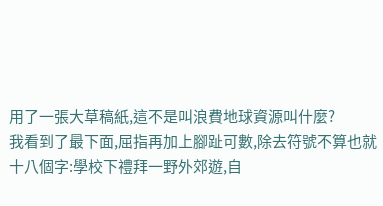用了一張大草稿紙,這不是叫浪費地球資源叫什麼?
我看到了最下面,屈指再加上腳趾可數,除去符號不算也就十八個字:學校下禮拜一野外郊遊,自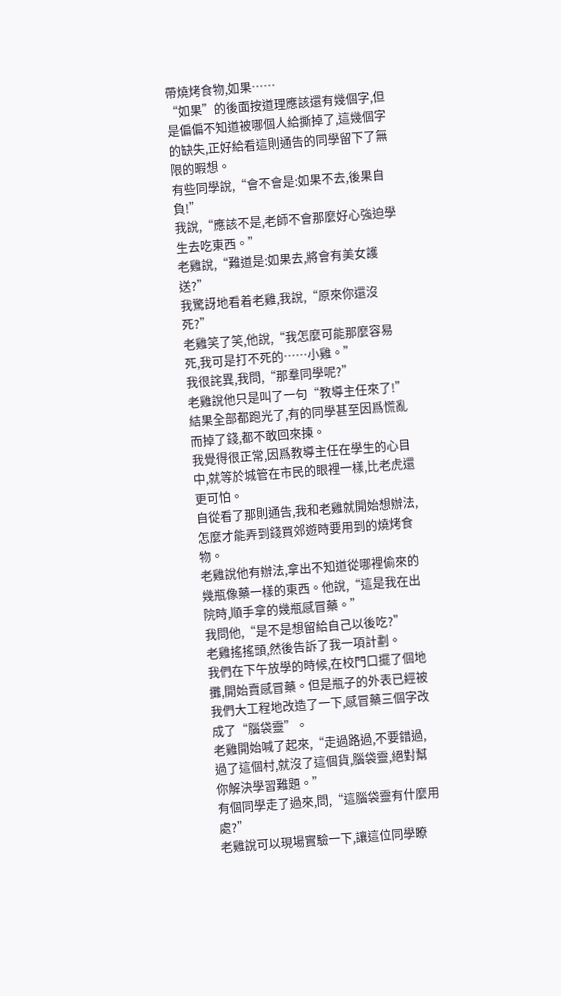帶燒烤食物,如果……
“如果”的後面按道理應該還有幾個字,但是偏偏不知道被哪個人給撕掉了,這幾個字的缺失,正好給看這則通告的同學留下了無限的暇想。
有些同學說,“會不會是:如果不去,後果自負!”
我說,“應該不是,老師不會那麼好心強迫學生去吃東西。”
老雞說,“難道是:如果去,將會有美女護送?”
我驚訝地看着老雞,我說,“原來你還沒死?”
老雞笑了笑,他說,“我怎麼可能那麼容易死,我可是打不死的……小雞。”
我很詫異,我問,“那羣同學呢?”
老雞說他只是叫了一句“教導主任來了!”結果全部都跑光了,有的同學甚至因爲慌亂而掉了錢,都不敢回來揀。
我覺得很正常,因爲教導主任在學生的心目中,就等於城管在市民的眼裡一樣,比老虎還更可怕。
自從看了那則通告,我和老雞就開始想辦法,怎麼才能弄到錢買郊遊時要用到的燒烤食物。
老雞說他有辦法,拿出不知道從哪裡偷來的幾瓶像藥一樣的東西。他說,“這是我在出院時,順手拿的幾瓶感冒藥。”
我問他,“是不是想留給自己以後吃?”
老雞搖搖頭,然後告訴了我一項計劃。
我們在下午放學的時候,在校門口擺了個地攤,開始賣感冒藥。但是瓶子的外表已經被我們大工程地改造了一下,感冒藥三個字改成了“腦袋靈”。
老雞開始喊了起來,“走過路過,不要錯過,過了這個村,就沒了這個貨,腦袋靈,絕對幫你解決學習難題。”
有個同學走了過來,問,“這腦袋靈有什麼用處?”
老雞說可以現場實驗一下,讓這位同學瞭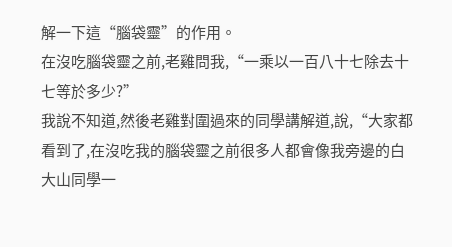解一下這“腦袋靈”的作用。
在沒吃腦袋靈之前,老雞問我,“一乘以一百八十七除去十七等於多少?”
我說不知道,然後老雞對圍過來的同學講解道,說,“大家都看到了,在沒吃我的腦袋靈之前很多人都會像我旁邊的白大山同學一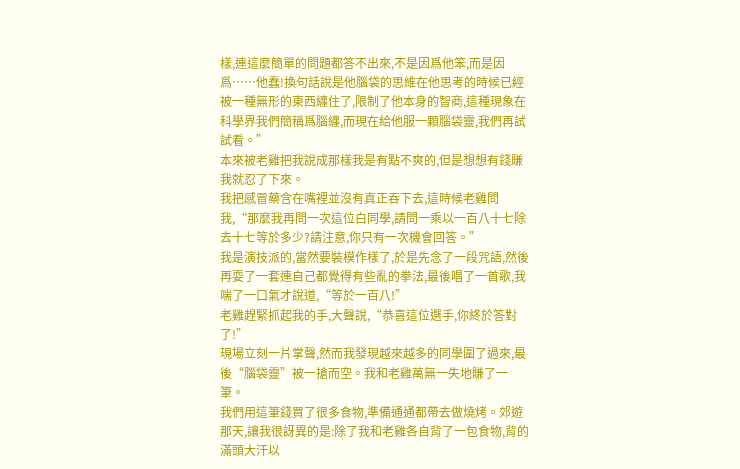樣,連這麼簡單的問題都答不出來,不是因爲他笨,而是因爲……他蠢!換句話說是他腦袋的思維在他思考的時候已經被一種無形的東西纏住了,限制了他本身的智商,這種現象在科學界我們簡稱爲腦纏,而現在給他服一顆腦袋靈,我們再試試看。”
本來被老雞把我說成那樣我是有點不爽的,但是想想有錢賺我就忍了下來。
我把感冒藥含在嘴裡並沒有真正吞下去,這時候老雞問我,“那麼我再問一次這位白同學,請問一乘以一百八十七除去十七等於多少?請注意,你只有一次機會回答。”
我是演技派的,當然要裝模作樣了,於是先念了一段咒語,然後再耍了一套連自己都覺得有些亂的拳法,最後唱了一首歌,我喘了一口氣才說道,“等於一百八!”
老雞趕緊抓起我的手,大聲說,“恭喜這位選手,你終於答對了!”
現場立刻一片掌聲,然而我發現越來越多的同學圍了過來,最後“腦袋靈”被一搶而空。我和老雞萬無一失地賺了一筆。
我們用這筆錢買了很多食物,準備通通都帶去做燒烤。郊遊那天,讓我很訝異的是:除了我和老雞各自背了一包食物,背的滿頭大汗以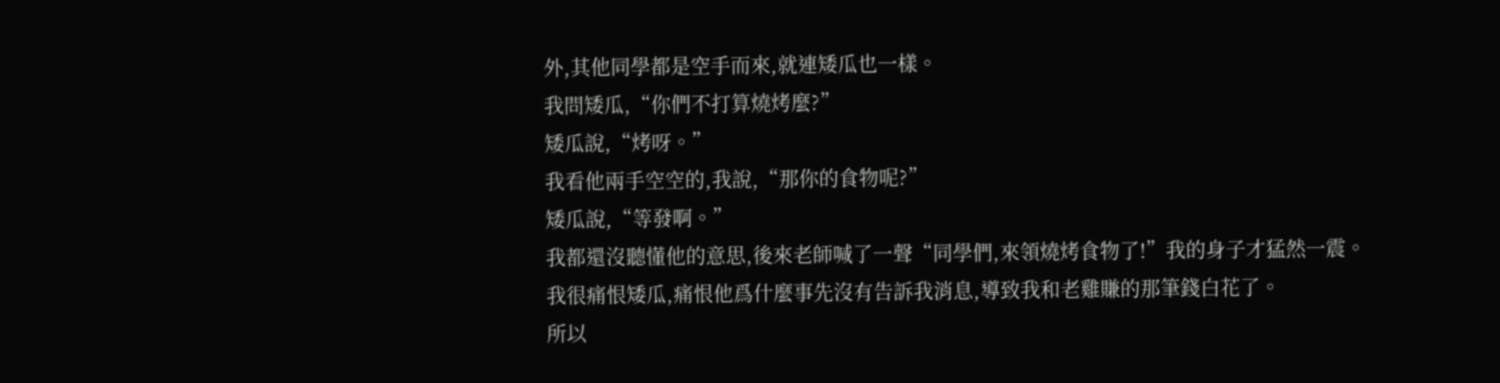外,其他同學都是空手而來,就連矮瓜也一樣。
我問矮瓜,“你們不打算燒烤麼?”
矮瓜說,“烤呀。”
我看他兩手空空的,我說,“那你的食物呢?”
矮瓜說,“等發啊。”
我都還沒聽懂他的意思,後來老師喊了一聲“同學們,來領燒烤食物了!”我的身子才猛然一震。
我很痛恨矮瓜,痛恨他爲什麼事先沒有告訴我消息,導致我和老雞賺的那筆錢白花了。
所以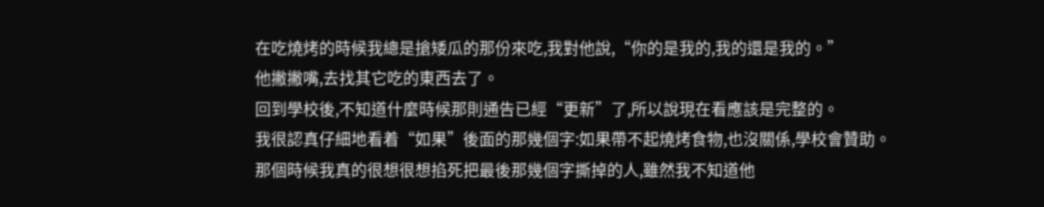在吃燒烤的時候我總是搶矮瓜的那份來吃,我對他說,“你的是我的,我的還是我的。”
他撇撇嘴,去找其它吃的東西去了。
回到學校後,不知道什麼時候那則通告已經“更新”了,所以說現在看應該是完整的。
我很認真仔細地看着“如果”後面的那幾個字:如果帶不起燒烤食物,也沒關係,學校會贊助。
那個時候我真的很想很想掐死把最後那幾個字撕掉的人,雖然我不知道他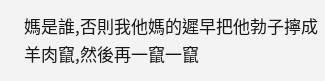媽是誰,否則我他媽的遲早把他勃子擰成羊肉竄,然後再一竄一竄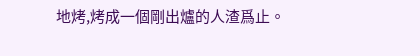地烤,烤成一個剛出爐的人渣爲止。